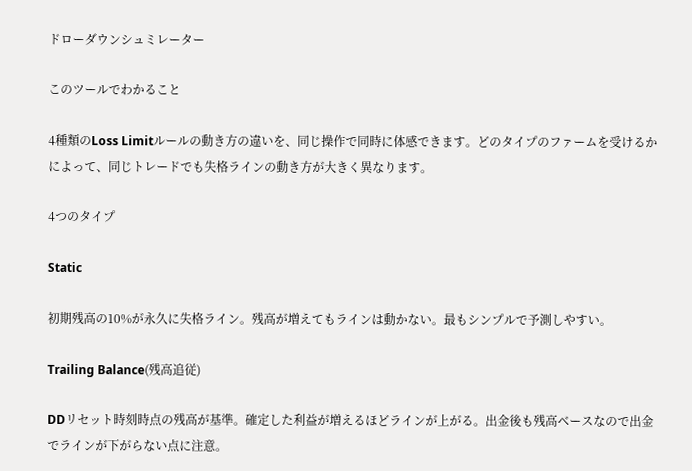ドローダウンシュミレーター

このツールでわかること

4種類のLoss Limitルールの動き方の違いを、同じ操作で同時に体感できます。どのタイプのファームを受けるかによって、同じトレードでも失格ラインの動き方が大きく異なります。

4つのタイプ

Static

初期残高の10%が永久に失格ライン。残高が増えてもラインは動かない。最もシンプルで予測しやすい。

Trailing Balance(残高追従)

DDリセット時刻時点の残高が基準。確定した利益が増えるほどラインが上がる。出金後も残高ベースなので出金でラインが下がらない点に注意。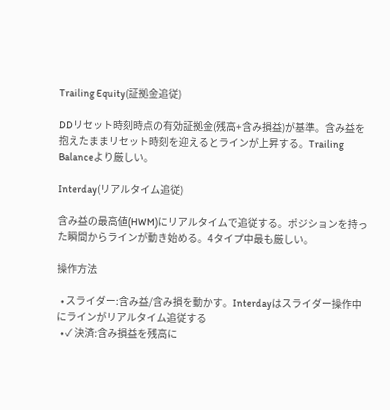Trailing Equity(証拠金追従)

DDリセット時刻時点の有効証拠金(残高+含み損益)が基準。含み益を抱えたままリセット時刻を迎えるとラインが上昇する。Trailing Balanceより厳しい。

Interday(リアルタイム追従)

含み益の最高値(HWM)にリアルタイムで追従する。ポジションを持った瞬間からラインが動き始める。4タイプ中最も厳しい。

操作方法

  • スライダー:含み益/含み損を動かす。Interdayはスライダー操作中にラインがリアルタイム追従する
  • ✓ 決済:含み損益を残高に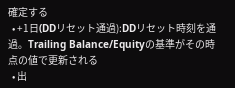確定する
  • +1日(DDリセット通過):DDリセット時刻を通過。Trailing Balance/Equityの基準がその時点の値で更新される
  • 出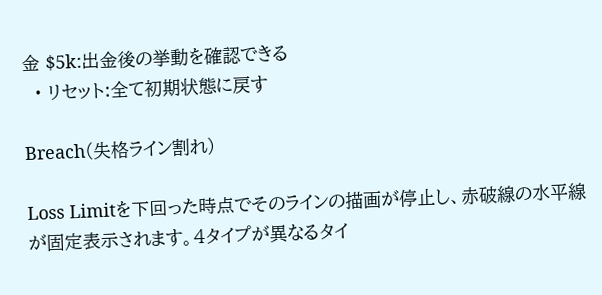金 $5k:出金後の挙動を確認できる
  • リセット:全て初期状態に戻す

Breach(失格ライン割れ)

Loss Limitを下回った時点でそのラインの描画が停止し、赤破線の水平線が固定表示されます。4タイプが異なるタイ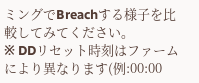ミングでBreachする様子を比較してみてください。
※ DDリセット時刻はファームにより異なります(例:00:00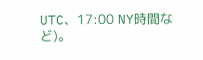UTC、17:00 NY時間など)。